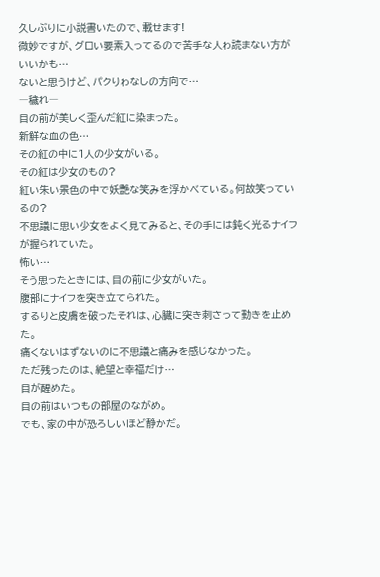久しぶりに小説書いたので、載せます!
微妙ですが、グロい要素入ってるので苦手な人ゎ読まない方がいいかも…
ないと思うけど、パクりゎなしの方向で…
―穢れ―
目の前が美しく歪んだ紅に染まった。
新鮮な血の色…
その紅の中に1人の少女がいる。
その紅は少女のもの?
紅い朱い景色の中で妖艶な笑みを浮かべている。何故笑っているの?
不思議に思い少女をよく見てみると、その手には鈍く光るナイフが握られていた。
怖い…
そう思ったときには、目の前に少女がいた。
腹部にナイフを突き立てられた。
するりと皮膚を破ったそれは、心臓に突き刺さって動きを止めた。
痛くないはずないのに不思議と痛みを感じなかった。
ただ残ったのは、絶望と幸福だけ…
目が醒めた。
目の前はいつもの部屋のながめ。
でも、家の中が恐ろしいほど静かだ。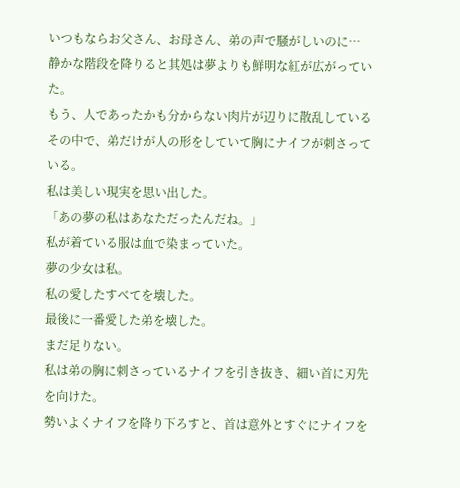いつもならお父さん、お母さん、弟の声で騒がしいのに…
静かな階段を降りると其処は夢よりも鮮明な紅が広がっていた。
もう、人であったかも分からない肉片が辺りに散乱している
その中で、弟だけが人の形をしていて胸にナイフが刺さっている。
私は美しい現実を思い出した。
「あの夢の私はあなただったんだね。」
私が着ている服は血で染まっていた。
夢の少女は私。
私の愛したすべてを壊した。
最後に一番愛した弟を壊した。
まだ足りない。
私は弟の胸に刺さっているナイフを引き抜き、細い首に刃先を向けた。
勢いよくナイフを降り下ろすと、首は意外とすぐにナイフを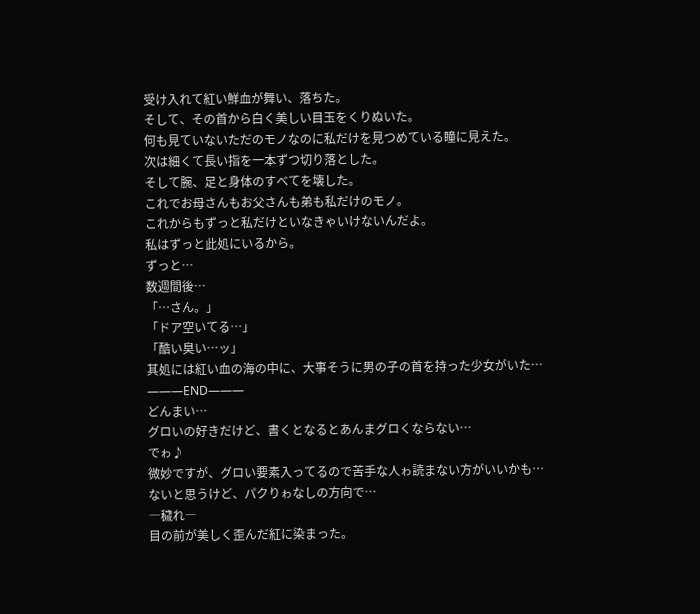受け入れて紅い鮮血が舞い、落ちた。
そして、その首から白く美しい目玉をくりぬいた。
何も見ていないただのモノなのに私だけを見つめている瞳に見えた。
次は細くて長い指を一本ずつ切り落とした。
そして腕、足と身体のすべてを壊した。
これでお母さんもお父さんも弟も私だけのモノ。
これからもずっと私だけといなきゃいけないんだよ。
私はずっと此処にいるから。
ずっと…
数週間後…
「…さん。」
「ドア空いてる…」
「酷い臭い…ッ」
其処には紅い血の海の中に、大事そうに男の子の首を持った少女がいた…
―――END―――
どんまい…
グロいの好きだけど、書くとなるとあんまグロくならない…
でゎ♪
微妙ですが、グロい要素入ってるので苦手な人ゎ読まない方がいいかも…
ないと思うけど、パクりゎなしの方向で…
―穢れ―
目の前が美しく歪んだ紅に染まった。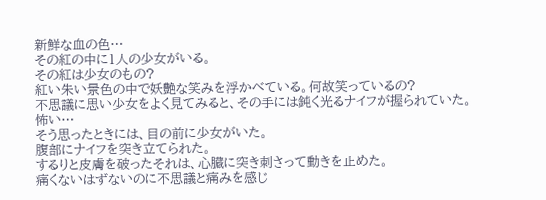新鮮な血の色…
その紅の中に1人の少女がいる。
その紅は少女のもの?
紅い朱い景色の中で妖艶な笑みを浮かべている。何故笑っているの?
不思議に思い少女をよく見てみると、その手には鈍く光るナイフが握られていた。
怖い…
そう思ったときには、目の前に少女がいた。
腹部にナイフを突き立てられた。
するりと皮膚を破ったそれは、心臓に突き刺さって動きを止めた。
痛くないはずないのに不思議と痛みを感じ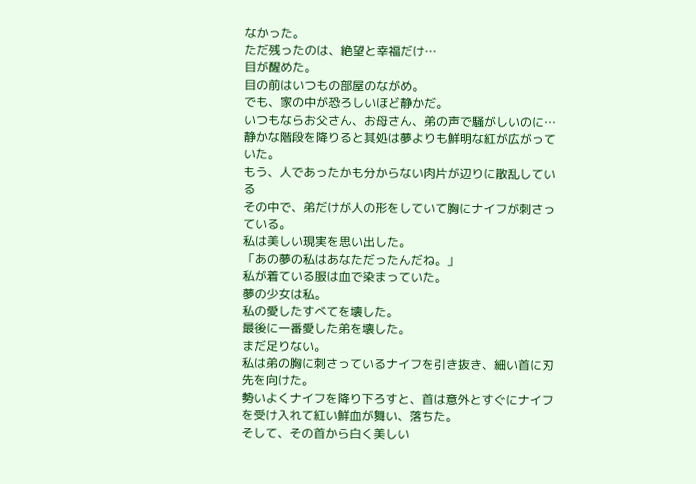なかった。
ただ残ったのは、絶望と幸福だけ…
目が醒めた。
目の前はいつもの部屋のながめ。
でも、家の中が恐ろしいほど静かだ。
いつもならお父さん、お母さん、弟の声で騒がしいのに…
静かな階段を降りると其処は夢よりも鮮明な紅が広がっていた。
もう、人であったかも分からない肉片が辺りに散乱している
その中で、弟だけが人の形をしていて胸にナイフが刺さっている。
私は美しい現実を思い出した。
「あの夢の私はあなただったんだね。」
私が着ている服は血で染まっていた。
夢の少女は私。
私の愛したすべてを壊した。
最後に一番愛した弟を壊した。
まだ足りない。
私は弟の胸に刺さっているナイフを引き抜き、細い首に刃先を向けた。
勢いよくナイフを降り下ろすと、首は意外とすぐにナイフを受け入れて紅い鮮血が舞い、落ちた。
そして、その首から白く美しい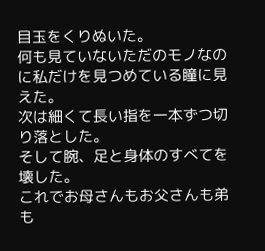目玉をくりぬいた。
何も見ていないただのモノなのに私だけを見つめている瞳に見えた。
次は細くて長い指を一本ずつ切り落とした。
そして腕、足と身体のすべてを壊した。
これでお母さんもお父さんも弟も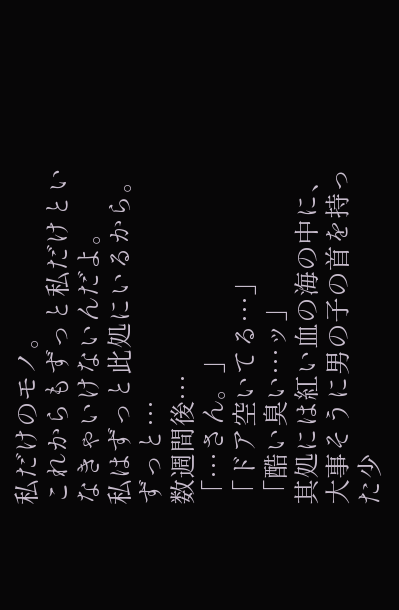私だけのモノ。
これからもずっと私だけといなきゃいけないんだよ。
私はずっと此処にいるから。
ずっと…
数週間後…
「…さん。」
「ドア空いてる…」
「酷い臭い…ッ」
其処には紅い血の海の中に、大事そうに男の子の首を持った少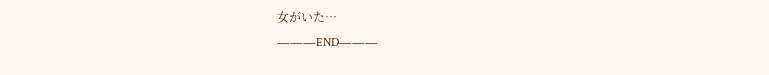女がいた…
―――END―――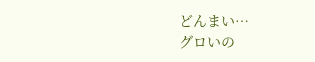どんまい…
グロいの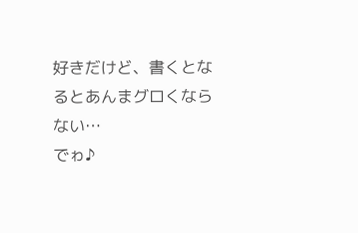好きだけど、書くとなるとあんまグロくならない…
でゎ♪